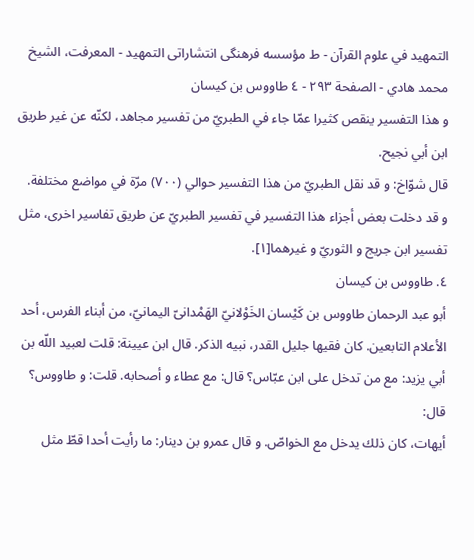التمهيد في علوم القرآن - ط مؤسسه فرهنگى انتشاراتى التمهيد - المعرفت، الشيخ محمد هادي - الصفحة ٢٩٣ - ٤ طاووس بن كيسان
و هذا التفسير ينقص كثيرا عمّا جاء في الطبريّ من تفسير مجاهد، لكنّه عن غير طريق ابن أبي نجيح.
قال شوّاخ: و قد نقل الطبريّ من هذا التفسير حوالي (٧٠٠) مرّة في مواضع مختلفة.
و قد دخلت بعض أجزاء هذا التفسير في تفسير الطبريّ عن طريق تفاسير اخرى، مثل تفسير ابن جريج و الثوريّ و غيرهما[١].
٤. طاووس بن كيسان
أبو عبد الرحمان طاووس بن كَيْسان الخَوْلانيّ الهَمْدانىّ اليمانيّ، من أبناء الفرس، أحد الأعلام التابعين. كان فقيها جليل القدر، نبيه الذكر. قال ابن عيينة: قلت لعبيد اللّه بن أبي يزيد: مع من تدخل على ابن عبّاس؟ قال: مع عطاء و أصحابه. قلت: و طاووس؟ قال:
أيهات، كان ذلك يدخل مع الخواصّ. و قال عمرو بن دينار: ما رأيت أحدا قطّ مثل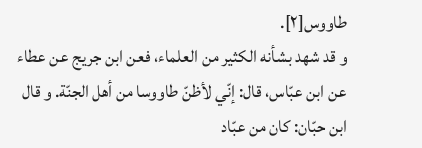طاووس[٢].
و قد شهد بشأنه الكثير من العلماء، فعن ابن جريج عن عطاء عن ابن عبّاس، قال: إنّي لأظنّ طاووسا من أهل الجنّة. و قال ابن حبّان: كان من عبّاد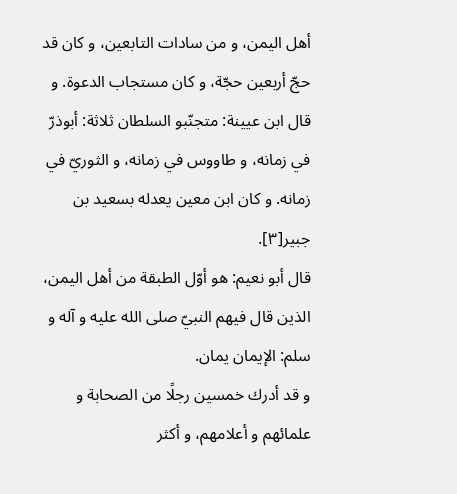أهل اليمن، و من سادات التابعين، و كان قد حجّ أربعين حجّة، و كان مستجاب الدعوة. و قال ابن عيينة: متجنّبو السلطان ثلاثة: أبوذرّ في زمانه، و طاووس في زمانه، و الثوريّ في زمانه. و كان ابن معين يعدله بسعيد بن جبير[٣].
قال أبو نعيم: هو أوّل الطبقة من أهل اليمن، الذين قال فيهم النبيّ صلى الله عليه و آله و سلم: الإيمان يمان.
و قد أدرك خمسين رجلًا من الصحابة و علمائهم و أعلامهم، و أكثر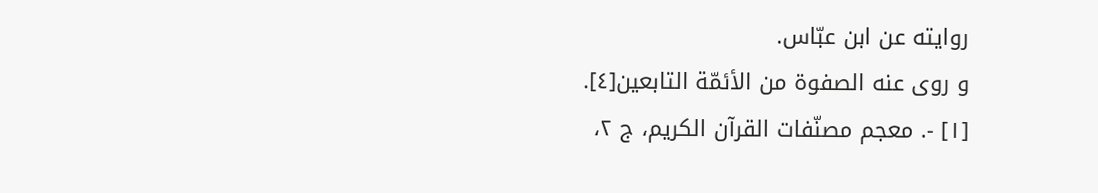روايته عن ابن عبّاس.
و روى عنه الصفوة من الأئمّة التابعين[٤].
[١] -. معجم مصنّفات القرآن الكريم، ج ٢،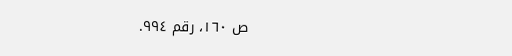ص ١٦٠، رقم ٩٩٤.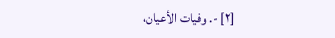[٢] -. وفيات الأعيان،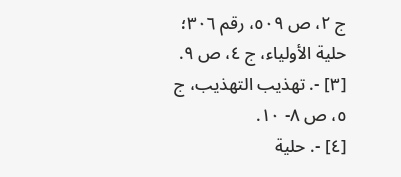ج ٢، ص ٥٠٩، رقم ٣٠٦؛ حلية الأولياء، ج ٤، ص ٩.
[٣] -. تهذيب التهذيب، ج ٥، ص ٨- ١٠.
[٤] -. حلية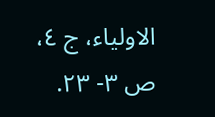الاولياء، ج ٤، ص ٣- ٢٣.